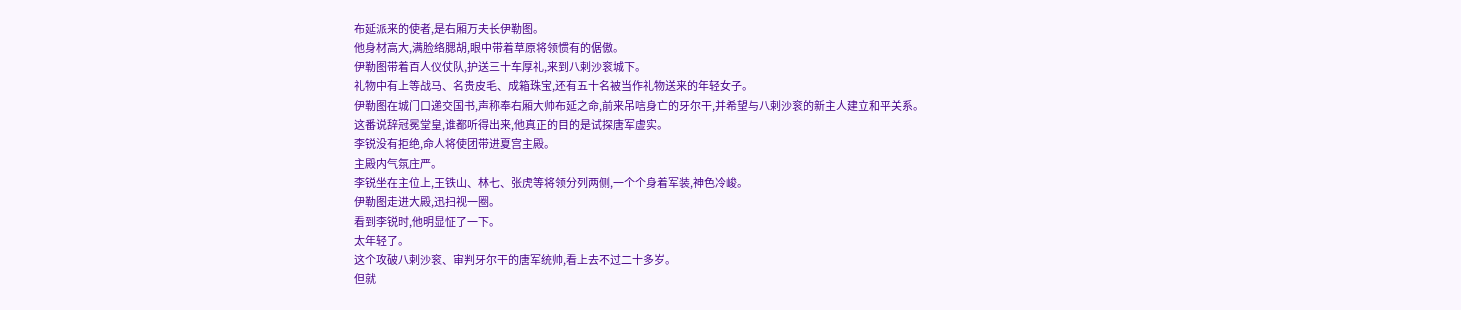布延派来的使者,是右厢万夫长伊勒图。
他身材高大,满脸络腮胡,眼中带着草原将领惯有的倨傲。
伊勒图带着百人仪仗队,护送三十车厚礼,来到八剌沙衮城下。
礼物中有上等战马、名贵皮毛、成箱珠宝,还有五十名被当作礼物送来的年轻女子。
伊勒图在城门口递交国书,声称奉右厢大帅布延之命,前来吊唁身亡的牙尔干,并希望与八剌沙衮的新主人建立和平关系。
这番说辞冠冕堂皇,谁都听得出来,他真正的目的是试探唐军虚实。
李锐没有拒绝,命人将使团带进夏宫主殿。
主殿内气氛庄严。
李锐坐在主位上,王铁山、林七、张虎等将领分列两侧,一个个身着军装,神色冷峻。
伊勒图走进大殿,迅扫视一圈。
看到李锐时,他明显怔了一下。
太年轻了。
这个攻破八剌沙衮、审判牙尔干的唐军统帅,看上去不过二十多岁。
但就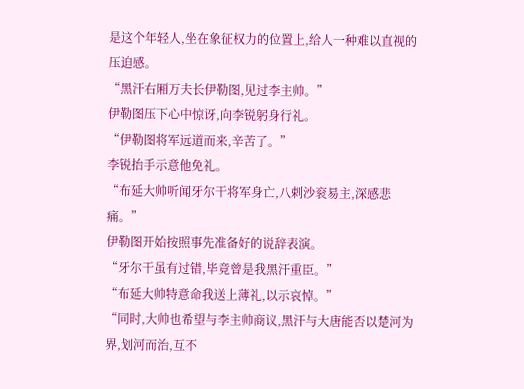是这个年轻人,坐在象征权力的位置上,给人一种难以直视的压迫感。
“黑汗右厢万夫长伊勒图,见过李主帅。”
伊勒图压下心中惊讶,向李锐躬身行礼。
“伊勒图将军远道而来,辛苦了。”
李锐抬手示意他免礼。
“布延大帅听闻牙尔干将军身亡,八剌沙衮易主,深感悲痛。”
伊勒图开始按照事先准备好的说辞表演。
“牙尔干虽有过错,毕竟曾是我黑汗重臣。”
“布延大帅特意命我送上薄礼,以示哀悼。”
“同时,大帅也希望与李主帅商议,黑汗与大唐能否以楚河为界,划河而治,互不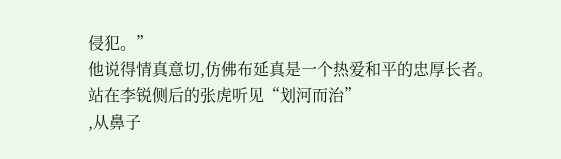侵犯。”
他说得情真意切,仿佛布延真是一个热爱和平的忠厚长者。
站在李锐侧后的张虎听见“划河而治”
,从鼻子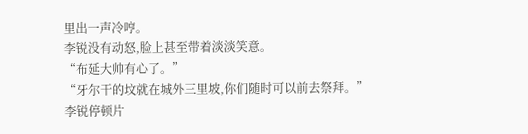里出一声冷哼。
李锐没有动怒,脸上甚至带着淡淡笑意。
“布延大帅有心了。”
“牙尔干的坟就在城外三里坡,你们随时可以前去祭拜。”
李锐停顿片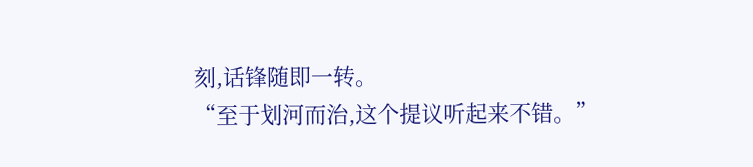刻,话锋随即一转。
“至于划河而治,这个提议听起来不错。”